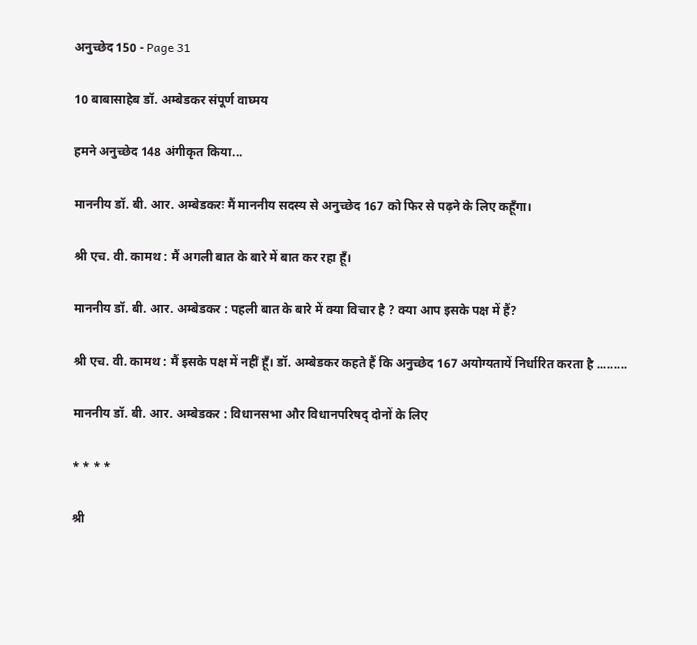अनुच्छेद 150 - Page 31

10 बाबासाहेब डॉ. अम्बेडकर संपूर्ण वाघ्मय

हमने अनुच्छेद 148 अंगीकृत किया...

माननीय डॉ. बी. आर. अम्बेडकरः मैं माननीय सदस्य से अनुच्छेद 167 को फिर से पढ़ने के लिए कहूँगा।

श्री एच. वी. कामथ : मैं अगली बात के बारे में बात कर रहा हूँ।

माननीय डॉ. बी. आर. अम्बेडकर : पहली बात के बारे में क्या विचार है ? क्या आप इसके पक्ष में हैं?

श्री एच. वी. कामथ : मैं इसके पक्ष में नहीं हूँ। डॉ. अम्बेडकर कहते हैं कि अनुच्छेद 167 अयोग्यतायें निर्धारित करता है .........

माननीय डॉ. बी. आर. अम्बेडकर : विधानसभा और विधानपरिषद् दोनों के लिए

* * * *

श्री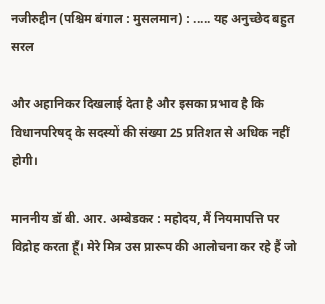नजीरुद्दीन (पश्चिम बंगाल : मुसलमान) : ..... यह अनुच्छेद बहुत सरल

और अहानिकर दिखलाई देता है और इसका प्रभाव है कि विधानपरिषद् के सदस्यों की संख्या 25 प्रतिशत से अधिक नहीं होगी।

माननीय डॉ बी. आर. अम्बेडकर : महोदय, मैं नियमापत्ति पर विद्रोह करता हूँ। मेरे मित्र उस प्रारूप की आलोचना कर रहे हैं जो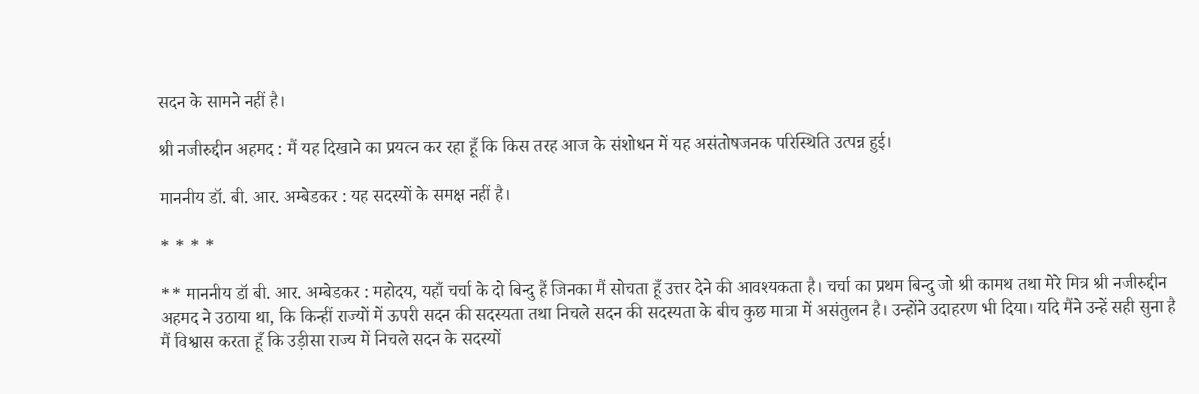सदन के सामने नहीं है।

श्री नजीरुद्दीन अहमद : मैं यह दिखाने का प्रयत्न कर रहा हूँ कि किस तरह आज के संशोधन में यह असंतोषजनक परिस्थिति उत्पन्न हुई।

माननीय डॉ. बी. आर. अम्बेडकर : यह सदस्यों के समक्ष नहीं है।

* * * *

** माननीय डॉ बी. आर. अम्बेडकर : महोदय, यहाँ चर्चा के दो बिन्दु हैं जिनका मैं सोचता हूँ उत्तर देने की आवश्यकता है। चर्चा का प्रथम बिन्दु जो श्री कामथ तथा मेरे मित्र श्री नजीरुद्दीन अहमद ने उठाया था, कि किन्हीं राज्यों में ऊपरी सदन की सदस्यता तथा निचले सदन की सदस्यता के बीच कुछ मात्रा में असंतुलन है। उन्होंने उदाहरण भी दिया। यदि मैंने उन्हें सही सुना है मैं विश्वास करता हूँ कि उड़ीसा राज्य में निचले सदन के सदस्यों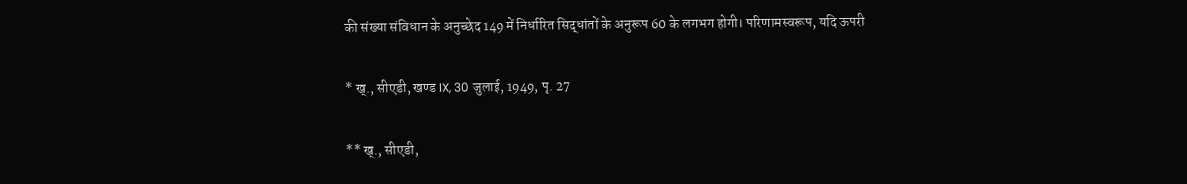की संख्या संविधान के अनुच्छेद 149 में निर्धारित सिद्धांतों के अनुरूप 60 के लगभग होगी। परिणामस्वरूप, यदि ऊपरी

* ख्., सीएडी, खण्ड IX, 30 जुलाई, 1949, पृ. 27

** ख्., सीएडी,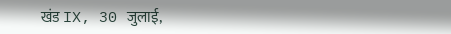खंड IX, 30 जुलाई,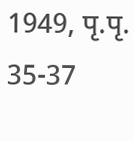1949, पृ.पृ. 35-37